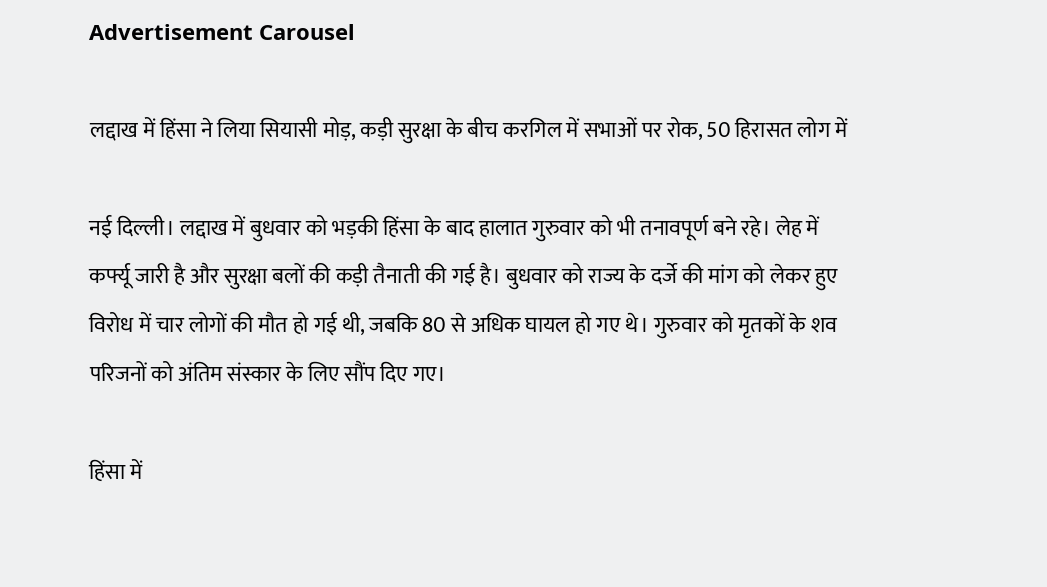Advertisement Carousel

लद्दाख में हिंसा ने लिया सियासी मोड़, कड़ी सुरक्षा के बीच करगिल में सभाओं पर रोक, 50 हिरासत लोग में

नई दिल्ली। लद्दाख में बुधवार को भड़की हिंसा के बाद हालात गुरुवार को भी तनावपूर्ण बने रहे। लेह में कर्फ्यू जारी है और सुरक्षा बलों की कड़ी तैनाती की गई है। बुधवार को राज्य के दर्जे की मांग को लेकर हुए विरोध में चार लोगों की मौत हो गई थी, जबकि 80 से अधिक घायल हो गए थे। गुरुवार को मृतकों के शव परिजनों को अंतिम संस्कार के लिए सौंप दिए गए।

हिंसा में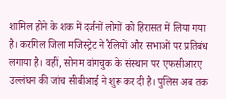शामिल होने के शक में दर्जनों लोगों को हिरासत में लिया गया है। करगिल जिला मजिस्ट्रेट ने रैलियों और सभाओं पर प्रतिबंध लगाया है। वहीं, सोनम वांगचुक के संस्थान पर एफसीआरए उल्लंघन की जांच सीबीआई ने शुरू कर दी है। पुलिस अब तक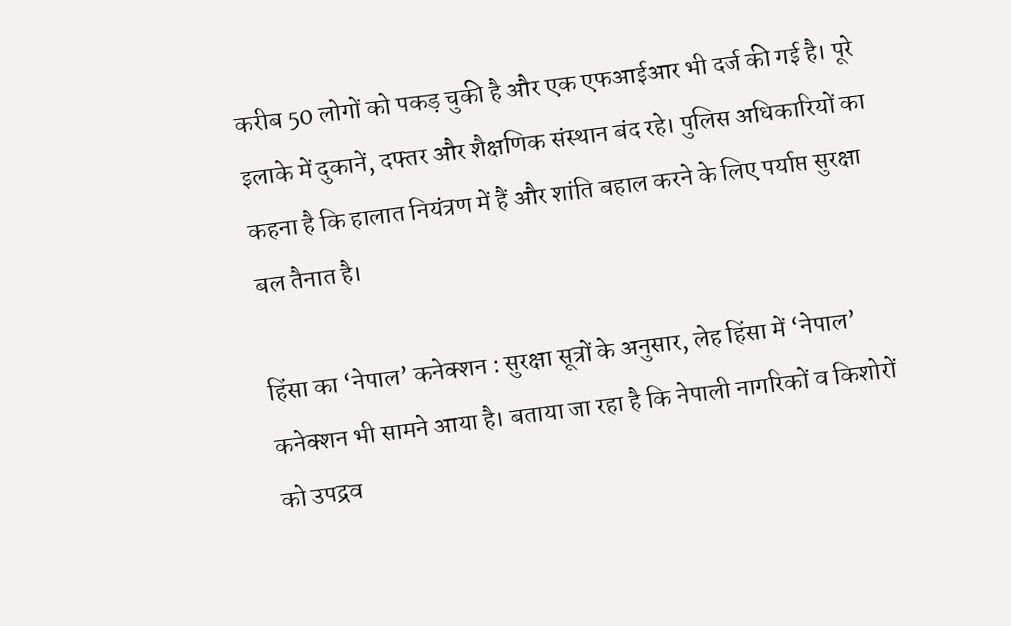करीब 50 लोगों को पकड़ चुकी है और एक एफआईआर भी दर्ज की गई है। पूरे इलाके में दुकानें, दफ्तर और शैक्षणिक संस्थान बंद रहे। पुलिस अधिकारियों का कहना है कि हालात नियंत्रण में हैं और शांति बहाल करने के लिए पर्याप्त सुरक्षा बल तैनात है।

हिंसा का ‘नेपाल’ कनेक्शन : सुरक्षा सूत्रों के अनुसार, लेह हिंसा में ‘नेपाल’ कनेक्शन भी सामने आया है। बताया जा रहा है कि नेपाली नागरिकों व किशोरों को उपद्रव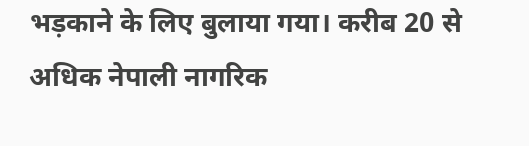भड़काने के लिए बुलाया गया। करीब 20 से अधिक नेपाली नागरिक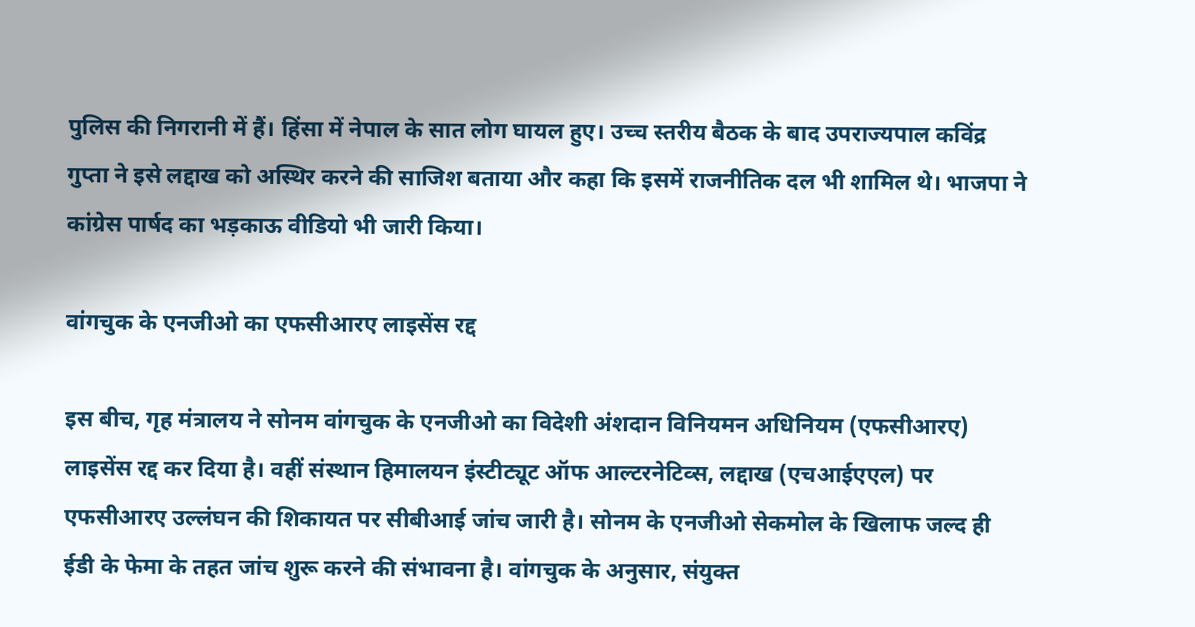पुलिस की निगरानी में हैं। हिंसा में नेपाल के सात लोग घायल हुए। उच्च स्तरीय बैठक के बाद उपराज्यपाल कविंद्र गुप्ता ने इसे लद्दाख को अस्थिर करने की साजिश बताया और कहा कि इसमें राजनीतिक दल भी शामिल थे। भाजपा ने कांग्रेस पार्षद का भड़काऊ वीडियो भी जारी किया।

वांगचुक के एनजीओ का एफसीआरए लाइसेंस रद्द

इस बीच, गृह मंत्रालय ने सोनम वांगचुक के एनजीओ का विदेशी अंशदान विनियमन अधिनियम (एफसीआरए) लाइसेंस रद्द कर दिया है। वहीं संस्थान हिमालयन इंस्टीट्यूट ऑफ आल्टरनेटिव्स, लद्दाख (एचआईएएल) पर एफसीआरए उल्लंघन की शिकायत पर सीबीआई जांच जारी है। सोनम के एनजीओ सेकमोल के खिलाफ जल्द ही ईडी के फेमा के तहत जांच शुरू करने की संभावना है। वांगचुक के अनुसार, संयुक्त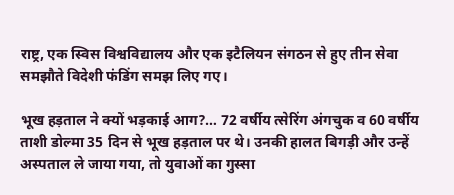राष्ट्र, एक स्विस विश्वविद्यालय और एक इटैलियन संगठन से हुए तीन सेवा समझौते विदेशी फंडिंग समझ लिए गए।

भूख हड़ताल ने क्यों भड़काई आग?… 72 वर्षीय त्सेरिंग अंगचुक व 60 वर्षीय ताशी डोल्मा 35 दिन से भूख हड़ताल पर थे। उनकी हालत बिगड़ी और उन्हें अस्पताल ले जाया गया, तो युवाओं का गुस्सा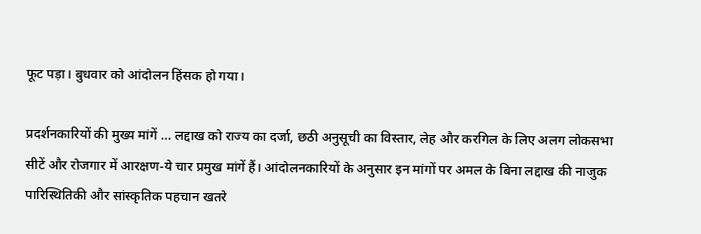फूट पड़ा। बुधवार को आंदोलन हिंसक हो गया।

प्रदर्शनकारियों की मुख्य मांगें … लद्दाख को राज्य का दर्जा, छठी अनुसूची का विस्तार, लेह और करगिल के लिए अलग लोकसभा सीटें और रोजगार में आरक्षण-ये चार प्रमुख मांगें हैं। आंदोलनकारियों के अनुसार इन मांगों पर अमल के बिना लद्दाख की नाजुक पारिस्थितिकी और सांस्कृतिक पहचान खतरे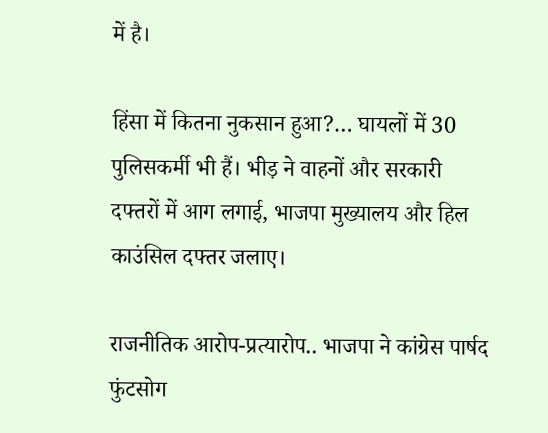में है।

हिंसा में कितना नुकसान हुआ?… घायलों में 30 पुलिसकर्मी भी हैं। भीड़ ने वाहनों और सरकारी दफ्तरों में आग लगाई, भाजपा मुख्यालय और हिल काउंसिल दफ्तर जलाए।

राजनीतिक आरोप-प्रत्यारोप.. भाजपा ने कांग्रेस पार्षद फुंटसोग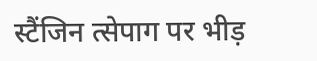स्टैंजिन त्सेपाग पर भीड़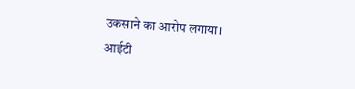उकसाने का आरोप लगाया। आईटी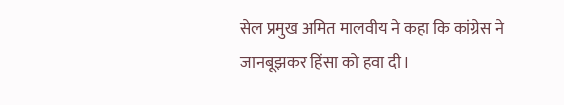सेल प्रमुख अमित मालवीय ने कहा कि कांग्रेस ने जानबूझकर हिंसा को हवा दी।